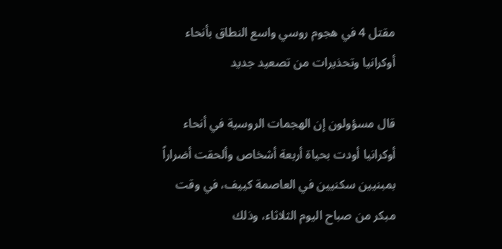مقتل 4 في هجوم روسي واسع النطاق بأنحاء أوكرانيا وتحذيرات من تصعيد جديد

قال مسؤولون إن الهجمات الروسية في أنحاء أوكرانيا أودت بحياة أربعة أشخاص وألحقت أضراراً بمبنيين سكنيين في العاصمة كييف، في وقت مبكر من صباح اليوم الثلاثاء، وذلك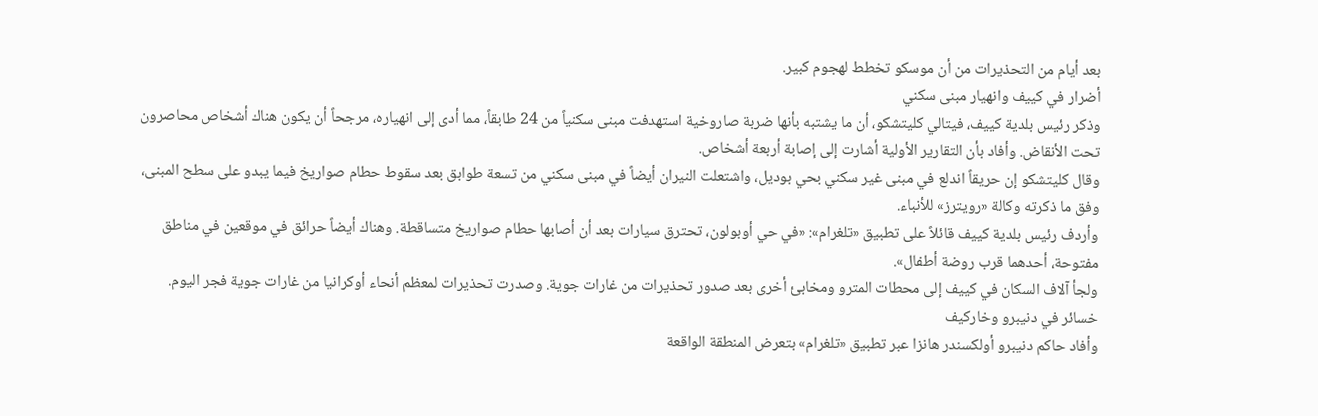بعد أيام من التحذيرات من أن موسكو تخطط لهجوم كبير.
أضرار في كييف وانهيار مبنى سكني
وذكر رئيس بلدية كييف، فيتالي كليتشكو، أن ما يشتبه بأنها ضربة صاروخية استهدفت مبنى سكنياً من 24 طابقاً، مما أدى إلى انهياره، مرجحاً أن يكون هناك أشخاص محاصرون تحت الأنقاض. وأفاد بأن التقارير الأولية أشارت إلى إصابة أربعة أشخاص.
وقال كليتشكو إن حريقاً اندلع في مبنى غير سكني بحي بوديل، واشتعلت النيران أيضاً في مبنى سكني من تسعة طوابق بعد سقوط حطام صواريخ فيما يبدو على سطح المبنى، وفق ما ذكرته وكالة «رويترز» للأنباء.
وأردف رئيس بلدية كييف قائلاً على تطبيق «تلغرام»: «في حي أوبولون، تحترق سيارات بعد أن أصابها حطام صواريخ متساقطة. وهناك أيضاً حرائق في موقعين في مناطق مفتوحة، أحدهما قرب روضة أطفال».
ولجأ آلاف السكان في كييف إلى محطات المترو ومخابئ أخرى بعد صدور تحذيرات من غارات جوية. وصدرت تحذيرات لمعظم أنحاء أوكرانيا من غارات جوية فجر اليوم.
خسائر في دنيبرو وخاركيف
وأفاد حاكم دنيبرو أولكسندر هانزا عبر تطبيق «تلغرام» بتعرض المنطقة الواقعة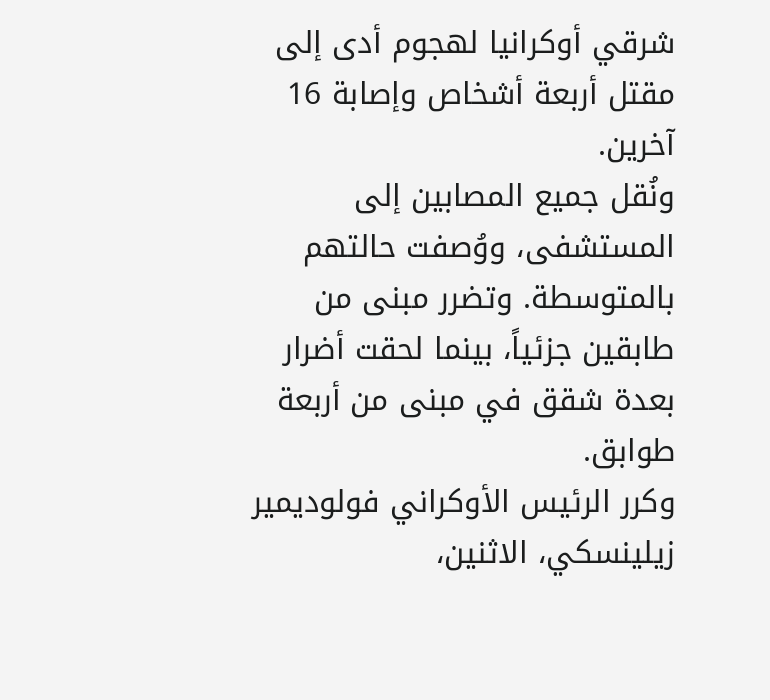شرقي أوكرانيا لهجوم أدى إلى مقتل أربعة أشخاص وإصابة 16 آخرين.
ونُقل جميع المصابين إلى المستشفى، ووُصفت حالتهم بالمتوسطة. وتضرر مبنى من طابقين جزئياً، بينما لحقت أضرار بعدة شقق في مبنى من أربعة طوابق.
وكرر الرئيس الأوكراني فولوديمير زيلينسكي، الاثنين،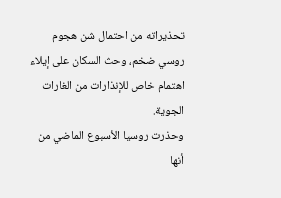تحذيراته من احتمال شن هجوم روسي ضخم، وحث السكان على إيلاء اهتمام خاص للإنذارات من الغارات الجوية.
وحذرت روسيا الأسبوع الماضي من أنها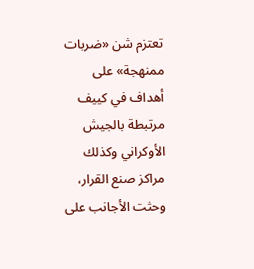تعتزم شن «ضربات ممنهجة» على أهداف في كييف مرتبطة بالجيش الأوكراني وكذلك مراكز صنع القرار، وحثت الأجانب على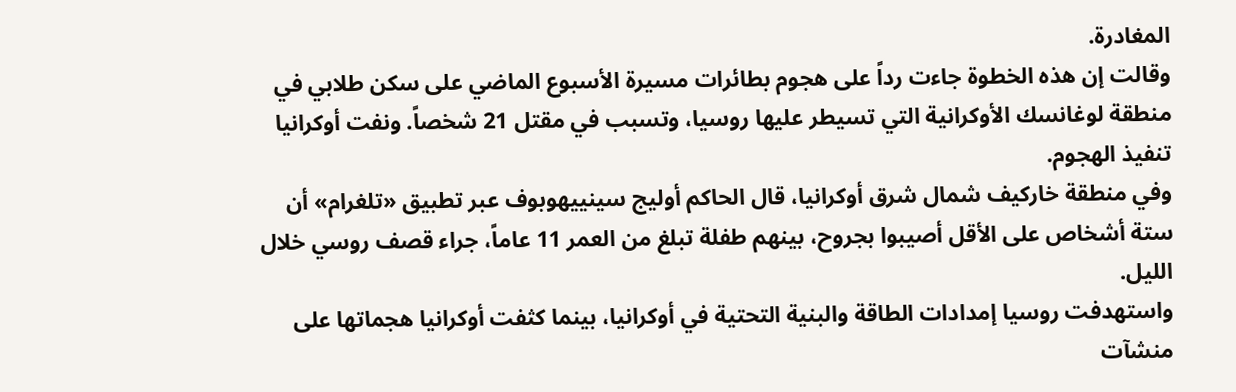المغادرة.
وقالت إن هذه الخطوة جاءت رداً على هجوم بطائرات مسيرة الأسبوع الماضي على سكن طلابي في منطقة لوغانسك الأوكرانية التي تسيطر عليها روسيا، وتسبب في مقتل 21 شخصاً. ونفت أوكرانيا تنفيذ الهجوم.
وفي منطقة خاركيف شمال شرق أوكرانيا، قال الحاكم أوليج سينييهوبوف عبر تطبيق «تلغرام» أن ستة أشخاص على الأقل أصيبوا بجروح، بينهم طفلة تبلغ من العمر 11 عاماً، جراء قصف روسي خلال الليل.
واستهدفت روسيا إمدادات الطاقة والبنية التحتية في أوكرانيا، بينما كثفت أوكرانيا هجماتها على منشآت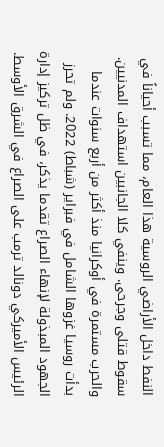النفط داخل الأراضي الروسية هذا العام، مما تسبب أحياناً في سقوط قتلى وجرحى. وينفي كلا الجانبين استهداف المدنيين.
والحرب مستمرة في أوكرانيا منذ أكثر من أربع سنوات عندما بدأت روسيا غزوها الشامل في فبراير (شباط) 2022. ولم تحرز الجهود المبذولة لإنهاء الصراع تقدما يذكر، في ظل تركيز إدارة الرئيس الأميركي دونالد ترمب على الصراع في الشرق الأوسط.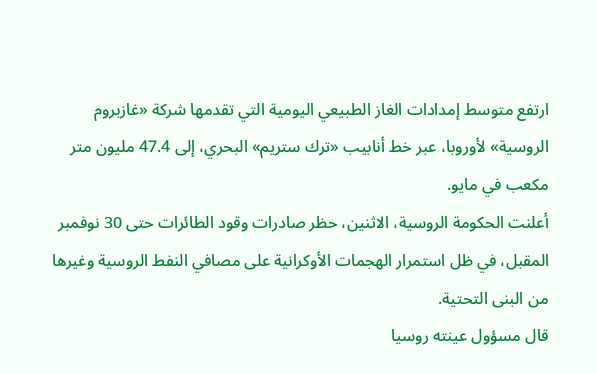ارتفع متوسط إمدادات الغاز الطبيعي اليومية التي تقدمها شركة «غازبروم الروسية» لأوروبا، عبر خط أنابيب «ترك ستريم» البحري، إلى 47.4 مليون متر مكعب في مايو.
أعلنت الحكومة الروسية، الاثنين، حظر صادرات وقود الطائرات حتى 30 نوفمبر المقبل، في ظل استمرار الهجمات الأوكرانية على مصافي النفط الروسية وغيرها من البنى التحتية.
قال مسؤول عينته روسيا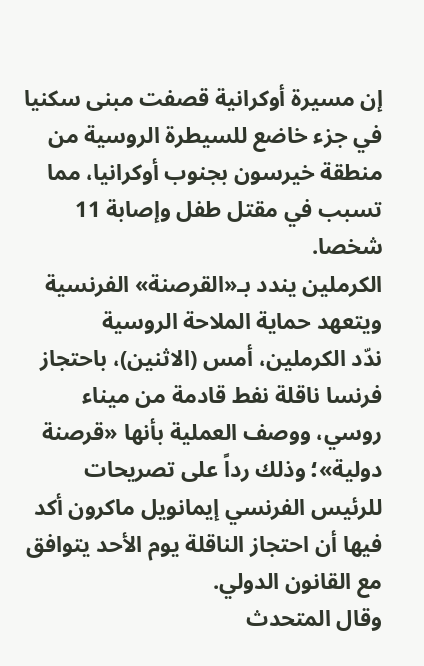إن مسيرة أوكرانية قصفت مبنى سكنيا في جزء خاضع للسيطرة الروسية من منطقة خيرسون بجنوب أوكرانيا، مما تسبب في مقتل طفل وإصابة 11 شخصا.
الكرملين يندد بـ«القرصنة» الفرنسية ويتعهد حماية الملاحة الروسية
ندّد الكرملين، أمس (الاثنين)، باحتجاز فرنسا ناقلة نفط قادمة من ميناء روسي، ووصف العملية بأنها «قرصنة دولية»؛ وذلك رداً على تصريحات للرئيس الفرنسي إيمانويل ماكرون أكد فيها أن احتجاز الناقلة يوم الأحد يتوافق مع القانون الدولي.
وقال المتحدث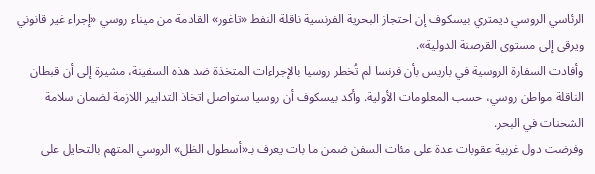الرئاسي الروسي ديمتري بيسكوف إن احتجاز البحرية الفرنسية ناقلة النفط «تاغور» القادمة من ميناء روسي «إجراء غير قانوني ويرقى إلى مستوى القرصنة الدولية».
وأفادت السفارة الروسية في باريس بأن فرنسا لم تُخطر روسيا بالإجراءات المتخذة ضد هذه السفينة، مشيرة إلى أن قبطان الناقلة مواطن روسي، حسب المعلومات الأولية. وأكد بيسكوف أن روسيا ستواصل اتخاذ التدابير اللازمة لضمان سلامة الشحنات في البحر.
وفرضت دول غربية عقوبات عدة على مئات السفن ضمن ما بات يعرف بـ«أسطول الظل» الروسي المتهم بالتحايل على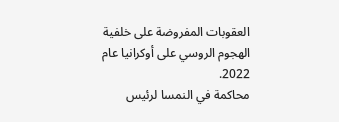العقوبات المفروضة على خلفية الهجوم الروسي على أوكرانيا عام 2022.
محاكمة في النمسا لرئيس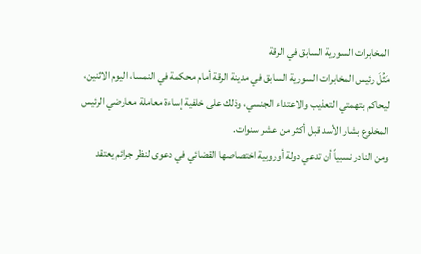المخابرات السورية السابق في الرقة
مَثُلَ رئيس المخابرات السورية السابق في مدينة الرقة أمام محكمة في النمسا، اليوم الاثنين، ليحاكم بتهمتي التعذيب والاعتداء الجنسي، وذلك على خلفية إساءة معاملة معارضي الرئيس المخلوع بشار الأسد قبل أكثر من عشر سنوات.
ومن النادر نسبياً أن تدعي دولة أوروبية اختصاصها القضائي في دعوى لنظر جرائم يعتقد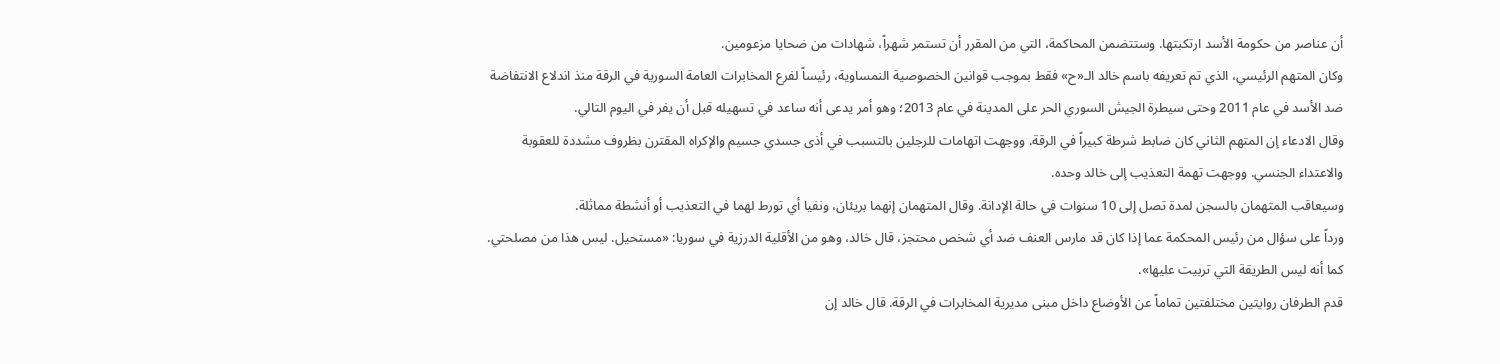أن عناصر من حكومة الأسد ارتكبتها. وستتضمن المحاكمة، التي من المقرر أن تستمر شهراً، شهادات من ضحايا مزعومين.
وكان المتهم الرئيسي، الذي تم تعريفه باسم خالد الـ«ح» فقط بموجب قوانين الخصوصية النمساوية، رئيساً لفرع المخابرات العامة السورية في الرقة منذ اندلاع الانتفاضة ضد الأسد في عام 2011 وحتى سيطرة الجيش السوري الحر على المدينة في عام 2013؛ وهو أمر يدعى أنه ساعد في تسهيله قبل أن يفر في اليوم التالي.
وقال الادعاء إن المتهم الثاني كان ضابط شرطة كبيراً في الرقة. ووجهت اتهامات للرجلين بالتسبب في أذى جسدي جسيم والإكراه المقترن بظروف مشددة للعقوبة والاعتداء الجنسي. ووجهت تهمة التعذيب إلى خالد وحده.
وسيعاقب المتهمان بالسجن لمدة تصل إلى 10 سنوات في حالة الإدانة. وقال المتهمان إنهما بريئان، ونفيا أي تورط لهما في التعذيب أو أنشطة مماثلة.
ورداً على سؤال من رئيس المحكمة عما إذا كان قد مارس العنف ضد أي شخص محتجز، قال خالد، وهو من الأقلية الدرزية في سوريا: «مستحيل. ليس هذا من مصلحتي. كما أنه ليس الطريقة التي تربيت عليها».
قدم الطرفان روايتين مختلفتين تماماً عن الأوضاع داخل مبنى مديرية المخابرات في الرقة. قال خالد إن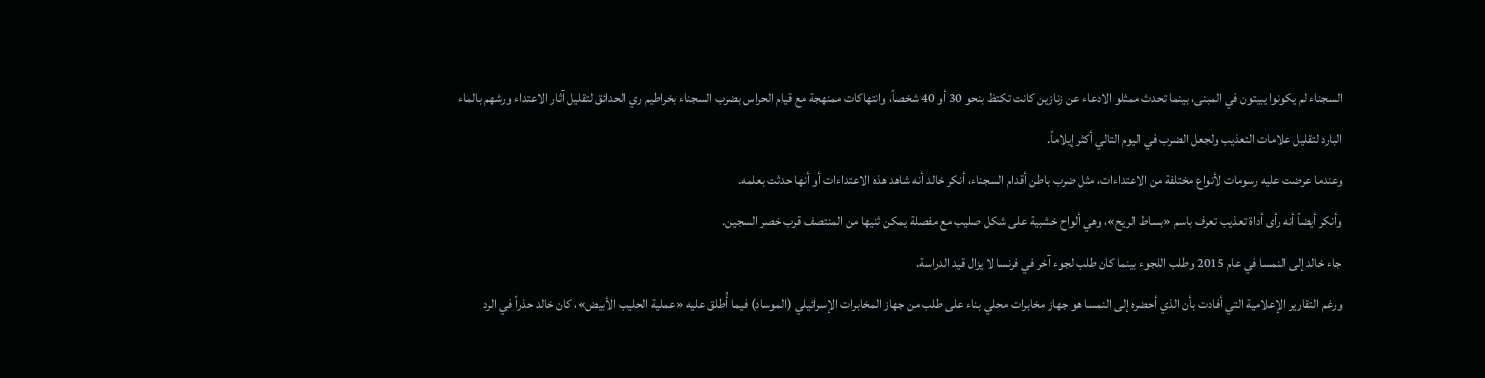السجناء لم يكونوا يبيتون في المبنى، بينما تحدث ممثلو الادعاء عن زنازين كانت تكتظ بنحو 30 أو 40 شخصاً، وانتهاكات ممنهجة مع قيام الحراس بضرب السجناء بخراطيم ري الحدائق لتقليل آثار الاعتداء ورشهم بالماء البارد لتقليل علامات التعذيب ولجعل الضرب في اليوم التالي أكثر إيلاماً.
وعندما عرضت عليه رسومات لأنواع مختلفة من الاعتداءات، مثل ضرب باطن أقدام السجناء، أنكر خالد أنه شاهد هذه الاعتداءات أو أنها حدثت بعلمه.
وأنكر أيضاً أنه رأى أداة تعذيب تعرف باسم «بساط الريح»، وهي ألواح خشبية على شكل صليب مع مفصلة يمكن ثنيها من المنتصف قرب خصر السجين.
جاء خالد إلى النمسا في عام 2015 وطلب اللجوء بينما كان طلب لجوء آخر في فرنسا لا يزال قيد الدراسة.
ورغم التقارير الإعلامية التي أفادت بأن الذي أحضره إلى النمسا هو جهاز مخابرات محلي بناء على طلب من جهاز المخابرات الإسرائيلي (الموساد) فيما أُطلق عليه «عملية الحليب الأبيض»، كان خالد حذراً في الرد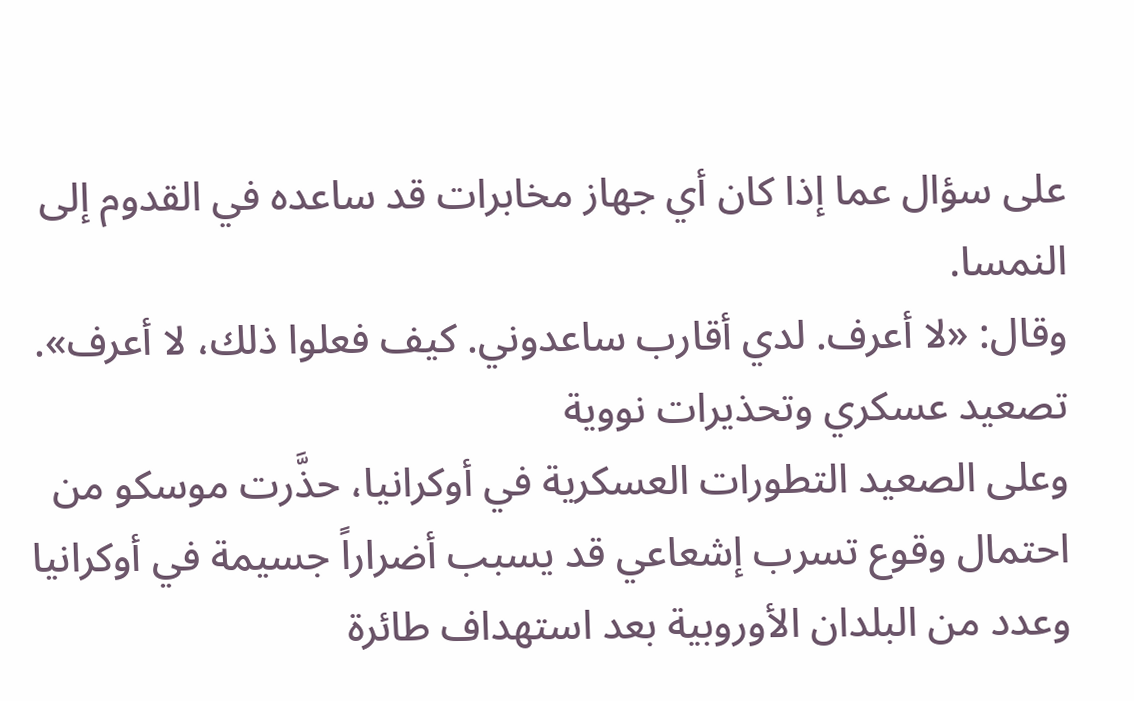على سؤال عما إذا كان أي جهاز مخابرات قد ساعده في القدوم إلى النمسا.
وقال: «لا أعرف. لدي أقارب ساعدوني. كيف فعلوا ذلك، لا أعرف».
تصعيد عسكري وتحذيرات نووية
وعلى الصعيد التطورات العسكرية في أوكرانيا، حذَّرت موسكو من احتمال وقوع تسرب إشعاعي قد يسبب أضراراً جسيمة في أوكرانيا وعدد من البلدان الأوروبية بعد استهداف طائرة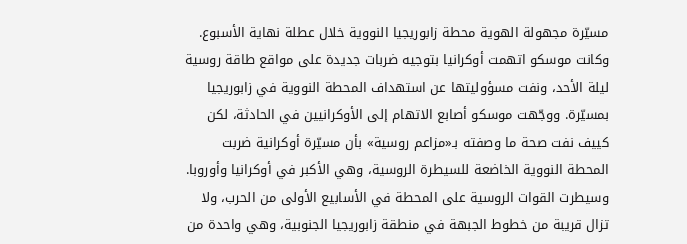مسيّرة مجهولة الهوية محطة زابوريجيا النووية خلال عطلة نهاية الأسبوع.
وكانت موسكو اتهمت أوكرانيا بتوجيه ضربات جديدة على مواقع طاقة روسية ليلة الأحد، ونفت مسؤوليتها عن استهداف المحطة النووية في زابوريجيا بمسيّرة. ووجّهت موسكو أصابع الاتهام إلى الأوكرانيين في الحادثة، لكن كييف نفت صحة ما وصفته بـ«مزاعم روسية» بأن مسيّرة أوكرانية ضربت المحطة النووية الخاضعة للسيطرة الروسية، وهي الأكبر في أوكرانيا وأوروبا.
وسيطرت القوات الروسية على المحطة في الأسابيع الأولى من الحرب، ولا تزال قريبة من خطوط الجبهة في منطقة زابوريجيا الجنوبية، وهي واحدة من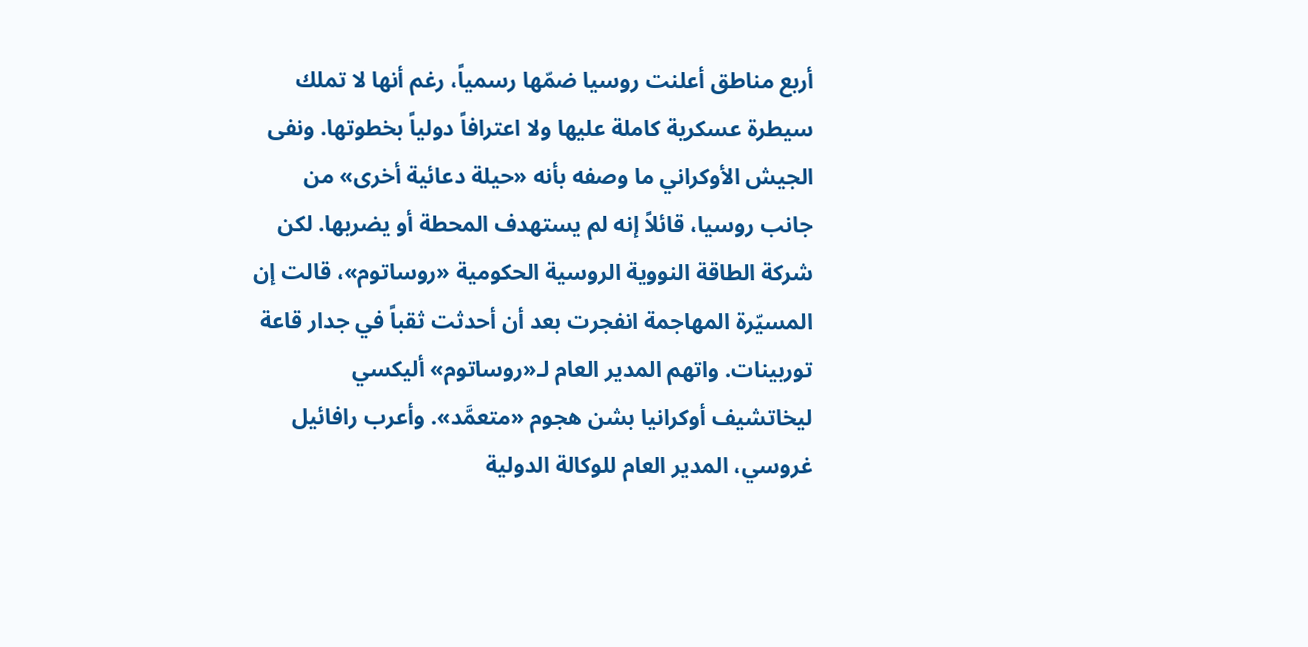أربع مناطق أعلنت روسيا ضمّها رسمياً، رغم أنها لا تملك سيطرة عسكرية كاملة عليها ولا اعترافاً دولياً بخطوتها. ونفى الجيش الأوكراني ما وصفه بأنه «حيلة دعائية أخرى» من جانب روسيا، قائلاً إنه لم يستهدف المحطة أو يضربها. لكن شركة الطاقة النووية الروسية الحكومية «روساتوم»، قالت إن المسيّرة المهاجمة انفجرت بعد أن أحدثت ثقباً في جدار قاعة توربينات. واتهم المدير العام لـ«روساتوم» أليكسي ليخاتشيف أوكرانيا بشن هجوم «متعمَّد». وأعرب رافائيل غروسي، المدير العام للوكالة الدولية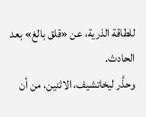للطاقة الذرية، عن «قلق بالغ» بعد الحادث.
وحذَّر ليخاتشيف، الاثنين، من أن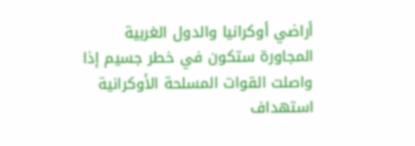أراضي أوكرانيا والدول الغربية المجاورة ستكون في خطر جسيم إذا واصلت القوات المسلحة الأوكرانية استهداف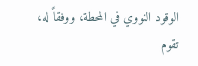الوقود النووي في المحطة، ووفقاً له، تقوم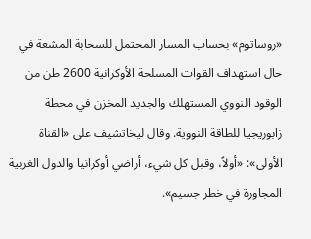«روساتوم» بحساب المسار المحتمل للسحابة المشعة في حال استهداف القوات المسلحة الأوكرانية 2600 طن من الوقود النووي المستهلك والجديد المخزن في محطة زابوريجيا للطاقة النووية. وقال ليخاتشيف على «القناة الأولى»: «أولاً، وقبل كل شيء، أراضي أوكرانيا والدول الغربية المجاورة في خطر جسيم».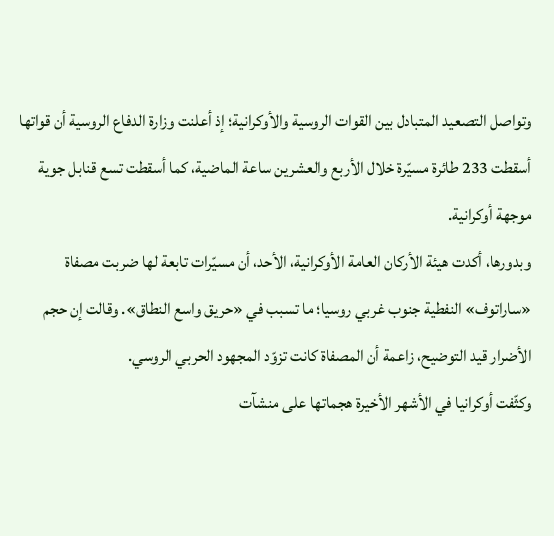وتواصل التصعيد المتبادل بين القوات الروسية والأوكرانية؛ إذ أعلنت وزارة الدفاع الروسية أن قواتها أسقطت 233 طائرة مسيّرة خلال الأربع والعشرين ساعة الماضية، كما أسقطت تسع قنابل جوية موجهة أوكرانية.
وبدورها، أكدت هيئة الأركان العامة الأوكرانية، الأحد، أن مسيّرات تابعة لها ضربت مصفاة «ساراتوف» النفطية جنوب غربي روسيا؛ ما تسبب في «حريق واسع النطاق». وقالت إن حجم الأضرار قيد التوضيح، زاعمة أن المصفاة كانت تزوّد المجهود الحربي الروسي.
وكثّفت أوكرانيا في الأشهر الأخيرة هجماتها على منشآت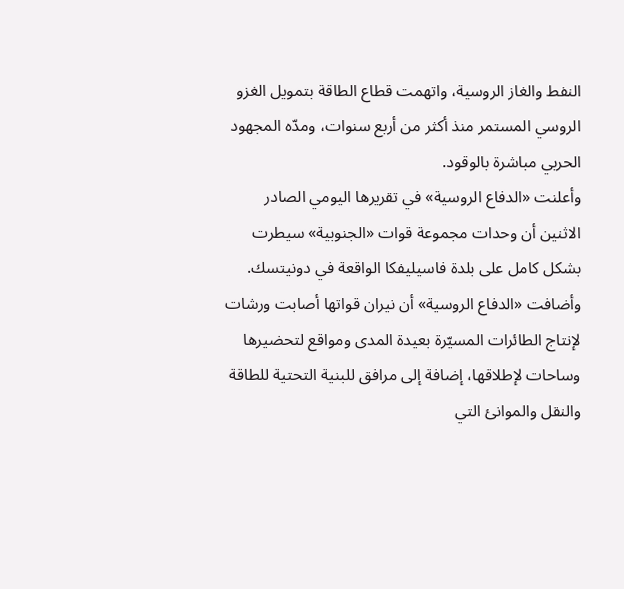النفط والغاز الروسية، واتهمت قطاع الطاقة بتمويل الغزو الروسي المستمر منذ أكثر من أربع سنوات، ومدّه المجهود الحربي مباشرة بالوقود.
وأعلنت «الدفاع الروسية» في تقريرها اليومي الصادر الاثنين أن وحدات مجموعة قوات «الجنوبية» سيطرت بشكل كامل على بلدة فاسيليفكا الواقعة في دونيتسك. وأضافت «الدفاع الروسية» أن نيران قواتها أصابت ورشات لإنتاج الطائرات المسيّرة بعيدة المدى ومواقع لتحضيرها وساحات لإطلاقها، إضافة إلى مرافق للبنية التحتية للطاقة والنقل والموانئ التي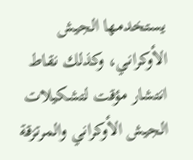يستخدمها الجيش الأوكراني، وكذلك نقاط انتشار مؤقت لتشكيلات الجيش الأوكراني والمرتزقة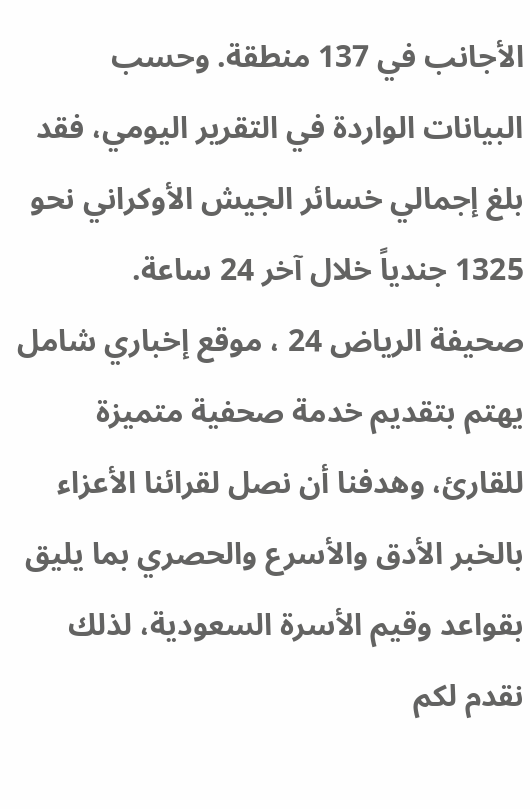الأجانب في 137 منطقة. وحسب البيانات الواردة في التقرير اليومي، فقد بلغ إجمالي خسائر الجيش الأوكراني نحو 1325 جندياً خلال آخر 24 ساعة.
صحيفة الرياض 24 ، موقع إخباري شامل يهتم بتقديم خدمة صحفية متميزة للقارئ، وهدفنا أن نصل لقرائنا الأعزاء بالخبر الأدق والأسرع والحصري بما يليق بقواعد وقيم الأسرة السعودية، لذلك نقدم لكم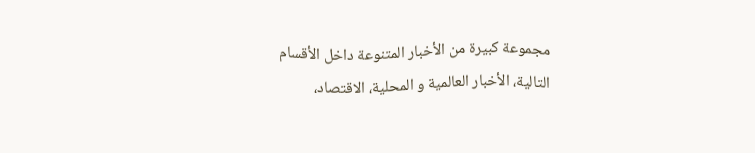مجموعة كبيرة من الأخبار المتنوعة داخل الأقسام التالية، الأخبار العالمية و المحلية، الاقتصاد،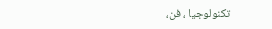تكنولوجيا ، فن،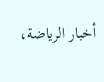أخبار الرياضة،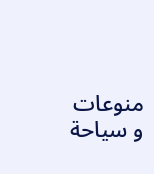منوعات و سياحة